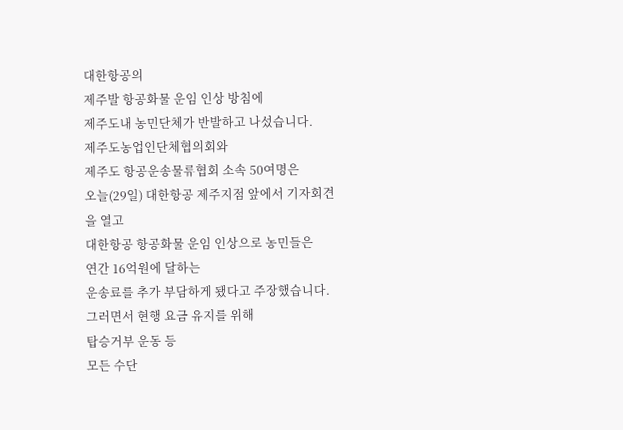대한항공의
제주발 항공화물 운임 인상 방침에
제주도내 농민단체가 반발하고 나섰습니다.
제주도농업인단체협의회와
제주도 항공운송물류협회 소속 50여명은
오늘(29일) 대한항공 제주지점 앞에서 기자회견을 열고
대한항공 항공화물 운임 인상으로 농민들은
연간 16억원에 달하는
운송료를 추가 부담하게 됐다고 주장했습니다.
그러면서 현행 요금 유지를 위해
탑승거부 운동 등
모든 수단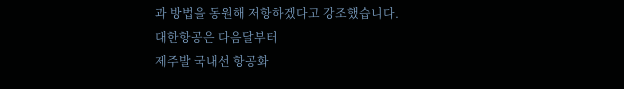과 방법을 동원해 저항하겠다고 강조했습니다.
대한항공은 다음달부터
제주발 국내선 항공화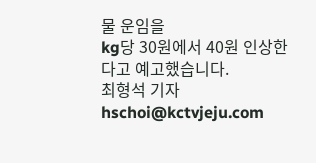물 운임을
kg당 30원에서 40원 인상한다고 예고했습니다.
최형석 기자
hschoi@kctvjeju.com